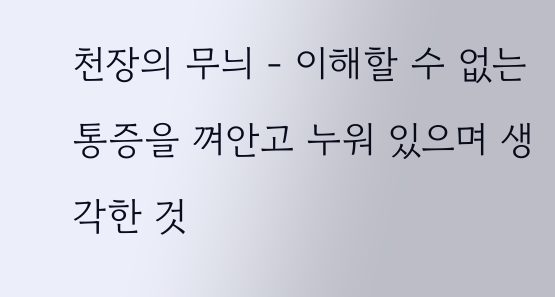천장의 무늬 - 이해할 수 없는 통증을 껴안고 누워 있으며 생각한 것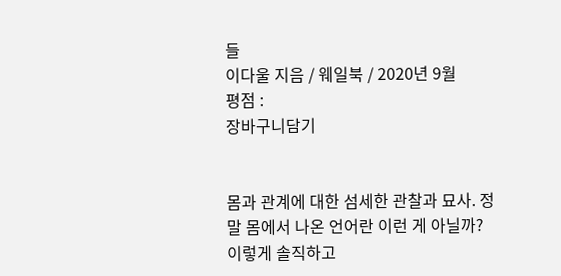들
이다울 지음 / 웨일북 / 2020년 9월
평점 :
장바구니담기


몸과 관계에 대한 섬세한 관찰과 묘사. 정말 몸에서 나온 언어란 이런 게 아닐까? 이렇게 솔직하고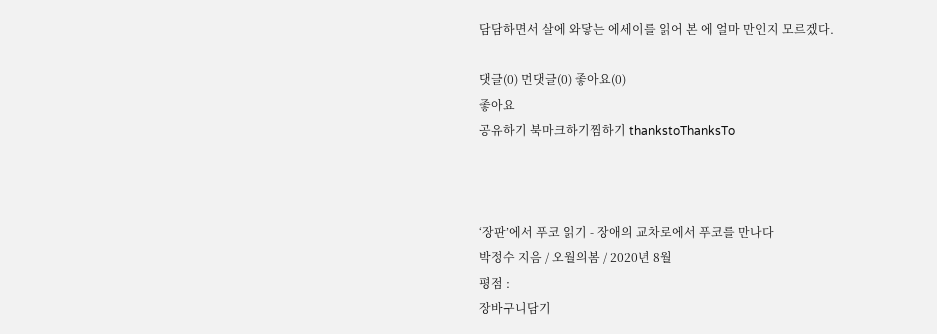담담하면서 살에 와닿는 에세이를 읽어 본 에 얼마 만인지 모르겠다.

댓글(0) 먼댓글(0) 좋아요(0)
좋아요
공유하기 북마크하기찜하기 thankstoThanksTo



‘장판’에서 푸코 읽기 - 장애의 교차로에서 푸코를 만나다
박정수 지음 / 오월의봄 / 2020년 8월
평점 :
장바구니담기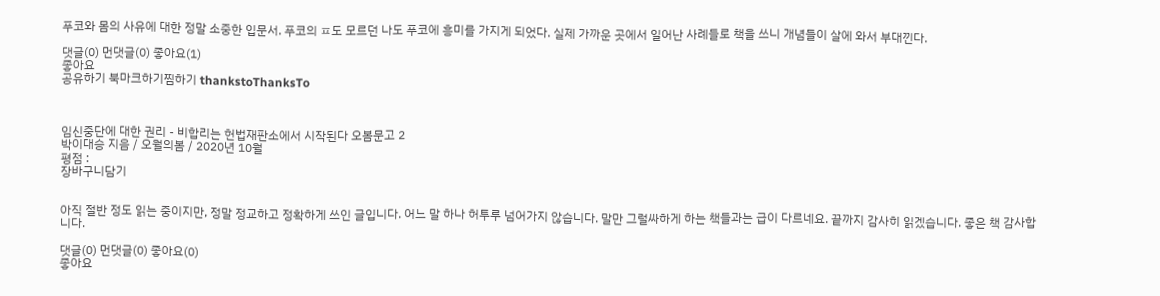푸코와 몸의 사유에 대한 정말 소중한 입문서. 푸코의 ㅍ도 모르던 나도 푸코에 흥미를 가지게 되었다. 실제 가까운 곳에서 일어난 사례들로 책을 쓰니 개념들이 살에 와서 부대낀다.

댓글(0) 먼댓글(0) 좋아요(1)
좋아요
공유하기 북마크하기찜하기 thankstoThanksTo



임신중단에 대한 권리 - 비합리는 헌법재판소에서 시작된다 오봄문고 2
박이대승 지음 / 오월의봄 / 2020년 10월
평점 :
장바구니담기


아직 절반 정도 읽는 중이지만, 정말 정교하고 정확하게 쓰인 글입니다. 어느 말 하나 허투루 넘어가지 않습니다. 말만 그럴싸하게 하는 책들과는 급이 다르네요. 끝까지 감사히 읽겠습니다. 좋은 책 감사합니다.

댓글(0) 먼댓글(0) 좋아요(0)
좋아요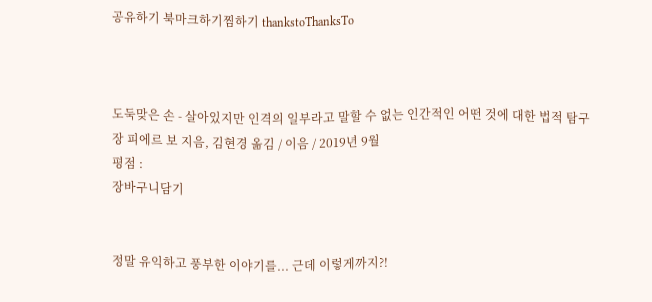공유하기 북마크하기찜하기 thankstoThanksTo



도둑맞은 손 - 살아있지만 인격의 일부라고 말할 수 없는 인간적인 어떤 것에 대한 법적 탐구
장 피에르 보 지음, 김현경 옮김 / 이음 / 2019년 9월
평점 :
장바구니담기


정말 유익하고 풍부한 이야기를... 근데 이렇게까지?!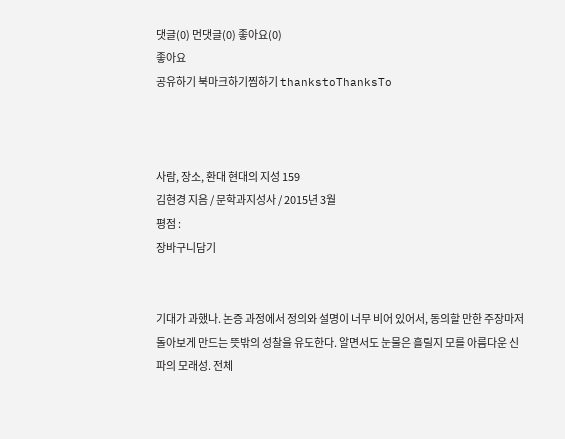댓글(0) 먼댓글(0) 좋아요(0)
좋아요
공유하기 북마크하기찜하기 thankstoThanksTo



사람, 장소, 환대 현대의 지성 159
김현경 지음 / 문학과지성사 / 2015년 3월
평점 :
장바구니담기


기대가 과했나. 논증 과정에서 정의와 설명이 너무 비어 있어서, 동의할 만한 주장마저 돌아보게 만드는 뜻밖의 성찰을 유도한다. 알면서도 눈물은 흘릴지 모를 아름다운 신파의 모래성. 전체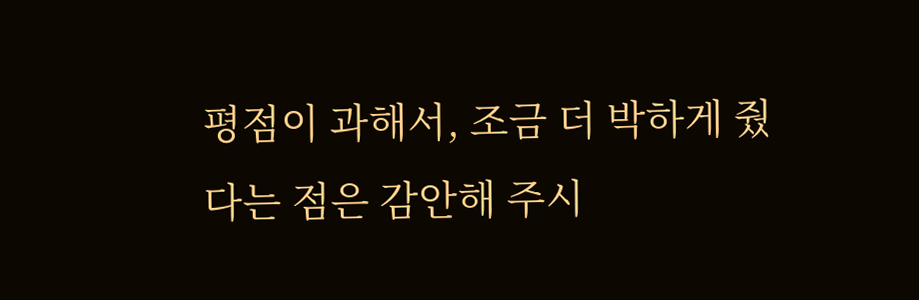평점이 과해서, 조금 더 박하게 줬다는 점은 감안해 주시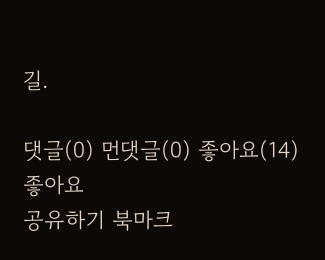길.

댓글(0) 먼댓글(0) 좋아요(14)
좋아요
공유하기 북마크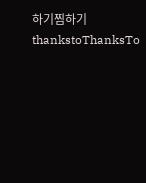하기찜하기 thankstoThanksTo